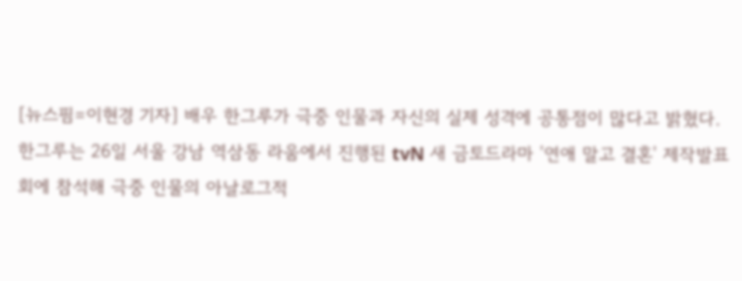[뉴스핌=이현경 기자] 배우 한그루가 극중 인물과 자신의 실제 성격에 공통점이 많다고 밝혔다.
한그루는 26일 서울 강남 역삼동 라움에서 진행된 tvN 새 금토드라마 '연애 말고 결혼' 제작발표회에 참석해 극중 인물의 아날로그적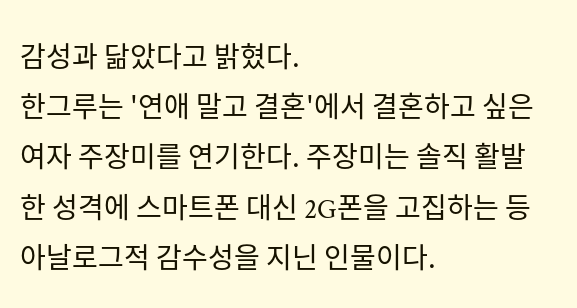감성과 닮았다고 밝혔다.
한그루는 '연애 말고 결혼'에서 결혼하고 싶은 여자 주장미를 연기한다. 주장미는 솔직 활발한 성격에 스마트폰 대신 2G폰을 고집하는 등 아날로그적 감수성을 지닌 인물이다.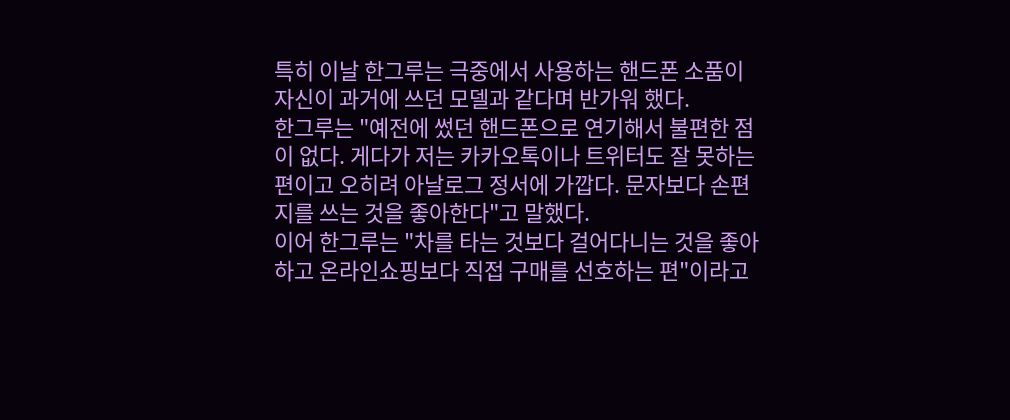특히 이날 한그루는 극중에서 사용하는 핸드폰 소품이 자신이 과거에 쓰던 모델과 같다며 반가워 했다.
한그루는 "예전에 썼던 핸드폰으로 연기해서 불편한 점이 없다. 게다가 저는 카카오톡이나 트위터도 잘 못하는 편이고 오히려 아날로그 정서에 가깝다. 문자보다 손편지를 쓰는 것을 좋아한다"고 말했다.
이어 한그루는 "차를 타는 것보다 걸어다니는 것을 좋아하고 온라인쇼핑보다 직접 구매를 선호하는 편"이라고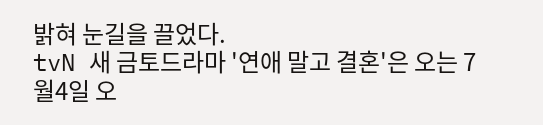밝혀 눈길을 끌었다.
tvN 새 금토드라마 '연애 말고 결혼'은 오는 7월4일 오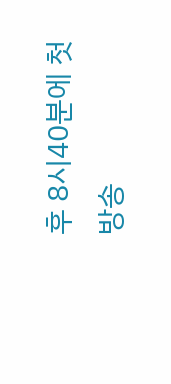후 8시40분에 첫 방송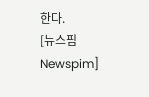한다.
[뉴스핌 Newspim]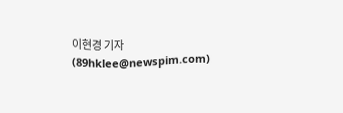이현경 기자 (89hklee@newspim.com)